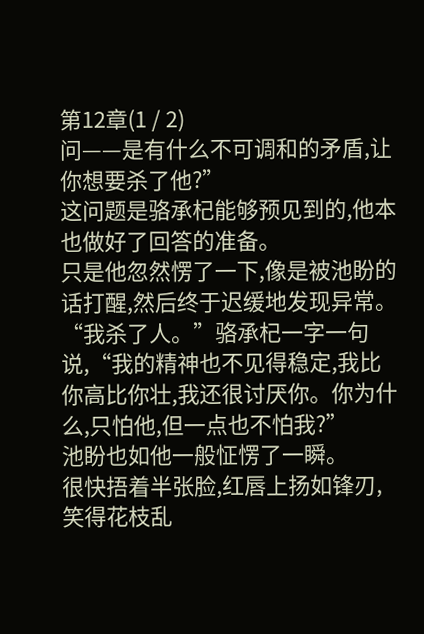第12章(1 / 2)
问——是有什么不可调和的矛盾,让你想要杀了他?”
这问题是骆承杞能够预见到的,他本也做好了回答的准备。
只是他忽然愣了一下,像是被池盼的话打醒,然后终于迟缓地发现异常。
“我杀了人。”骆承杞一字一句说,“我的精神也不见得稳定,我比你高比你壮,我还很讨厌你。你为什么,只怕他,但一点也不怕我?”
池盼也如他一般怔愣了一瞬。
很快捂着半张脸,红唇上扬如锋刃,笑得花枝乱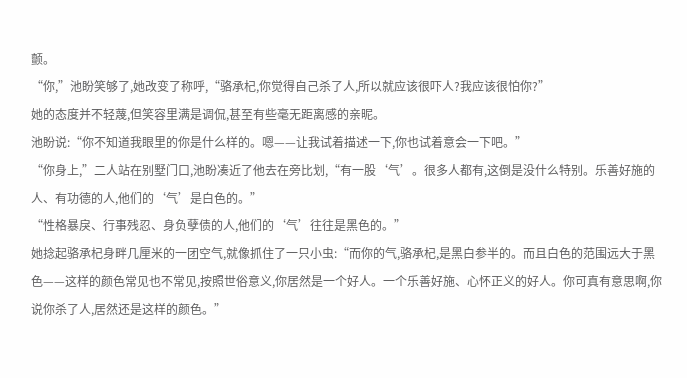颤。
“你,”池盼笑够了,她改变了称呼,“骆承杞,你觉得自己杀了人,所以就应该很吓人?我应该很怕你?”
她的态度并不轻蔑,但笑容里满是调侃,甚至有些毫无距离感的亲昵。
池盼说:“你不知道我眼里的你是什么样的。嗯——让我试着描述一下,你也试着意会一下吧。”
“你身上,”二人站在别墅门口,池盼凑近了他去在旁比划,“有一股‘气’。很多人都有,这倒是没什么特别。乐善好施的人、有功德的人,他们的‘气’是白色的。”
“性格暴戾、行事残忍、身负孽债的人,他们的‘气’往往是黑色的。”
她捻起骆承杞身畔几厘米的一团空气,就像抓住了一只小虫:“而你的气,骆承杞,是黑白参半的。而且白色的范围远大于黑色——这样的颜色常见也不常见,按照世俗意义,你居然是一个好人。一个乐善好施、心怀正义的好人。你可真有意思啊,你说你杀了人,居然还是这样的颜色。”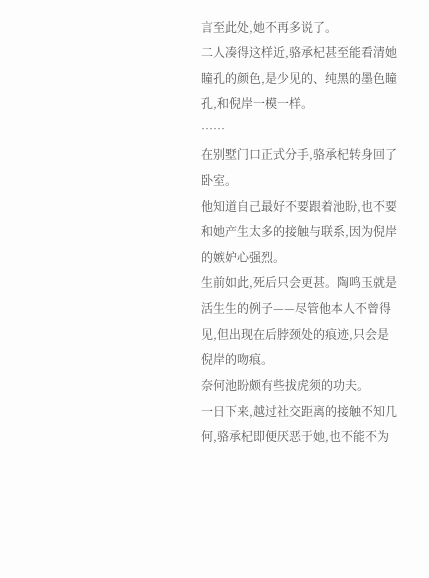言至此处,她不再多说了。
二人凑得这样近,骆承杞甚至能看清她瞳孔的颜色,是少见的、纯黑的墨色瞳孔,和倪岸一模一样。
……
在别墅门口正式分手,骆承杞转身回了卧室。
他知道自己最好不要跟着池盼,也不要和她产生太多的接触与联系,因为倪岸的嫉妒心强烈。
生前如此,死后只会更甚。陶鸣玉就是活生生的例子——尽管他本人不曾得见,但出现在后脖颈处的痕迹,只会是倪岸的吻痕。
奈何池盼颇有些拔虎须的功夫。
一日下来,越过社交距离的接触不知几何,骆承杞即便厌恶于她,也不能不为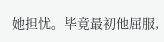她担忧。毕竟最初他屈服,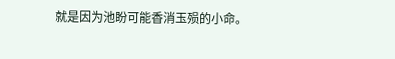就是因为池盼可能香消玉殒的小命。